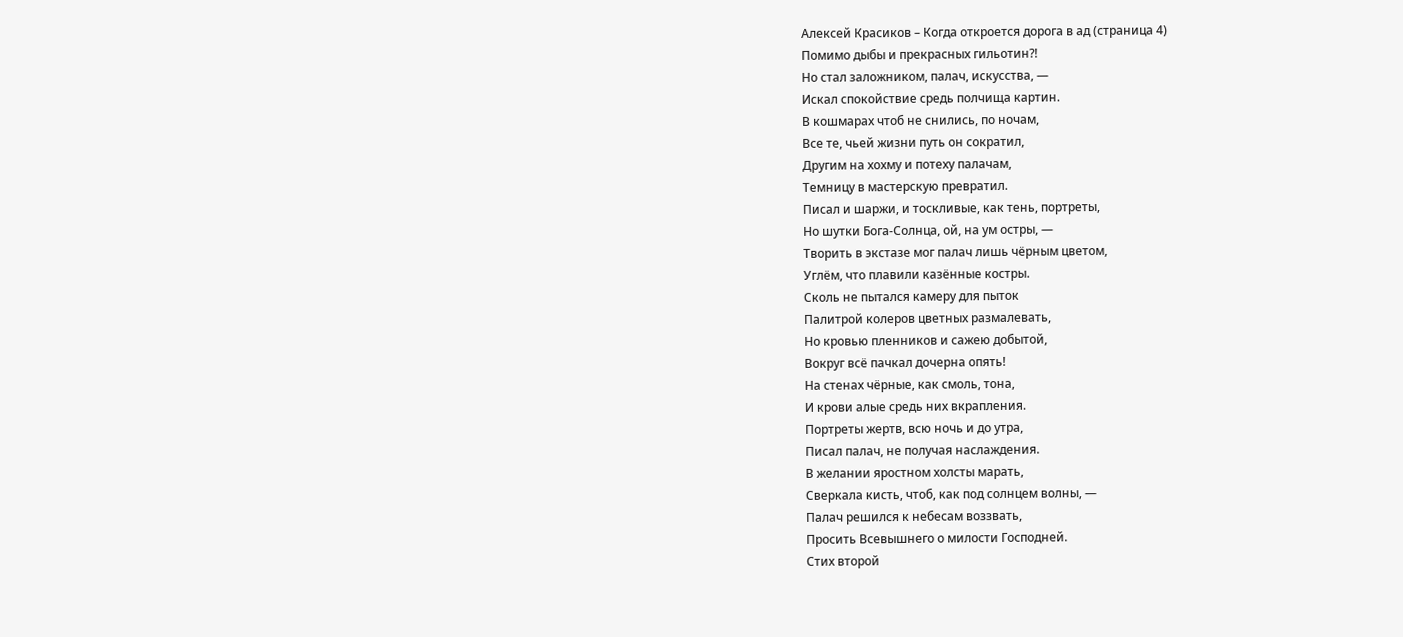Алексей Красиков – Когда откроется дорога в ад (страница 4)
Помимо дыбы и прекрасных гильотин?!
Но стал заложником, палач, искусства, —
Искал спокойствие средь полчища картин.
В кошмарах чтоб не снились, по ночам,
Все те, чьей жизни путь он сократил,
Другим на хохму и потеху палачам,
Темницу в мастерскую превратил.
Писал и шаржи, и тоскливые, как тень, портреты,
Но шутки Бога-Солнца, ой, на ум остры, —
Творить в экстазе мог палач лишь чёрным цветом,
Углём, что плавили казённые костры.
Сколь не пытался камеру для пыток
Палитрой колеров цветных размалевать,
Но кровью пленников и сажею добытой,
Вокруг всё пачкал дочерна опять!
На стенах чёрные, как смоль, тона,
И крови алые средь них вкрапления.
Портреты жертв, всю ночь и до утра,
Писал палач, не получая наслаждения.
В желании яростном холсты марать,
Сверкала кисть, чтоб, как под солнцем волны, —
Палач решился к небесам воззвать,
Просить Всевышнего о милости Господней.
Стих второй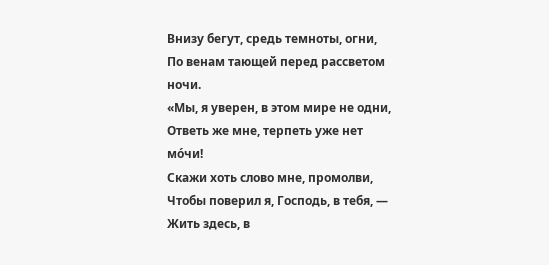Внизу бегут, средь темноты, огни,
По венам тающей перед рассветом ночи.
«Мы, я уверен, в этом мире не одни,
Ответь же мне, терпеть уже нет мо́чи!
Скажи хоть слово мне, промолви,
Чтобы поверил я, Господь, в тебя, —
Жить здесь, в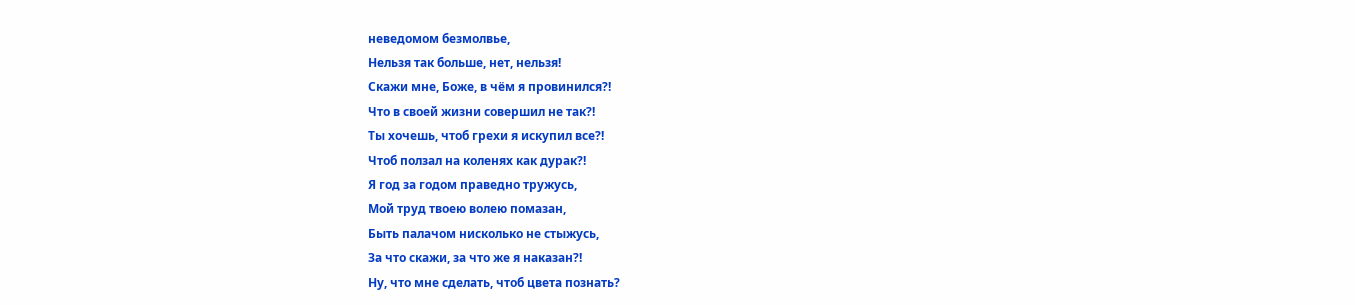неведомом безмолвье,
Нельзя так больше, нет, нельзя!
Скажи мне, Боже, в чём я провинился?!
Что в своей жизни совершил не так?!
Ты хочешь, чтоб грехи я искупил все?!
Чтоб ползал на коленях как дурак?!
Я год за годом праведно тружусь,
Мой труд твоею волею помазан,
Быть палачом нисколько не стыжусь,
За что скажи, за что же я наказан?!
Ну, что мне сделать, чтоб цвета познать?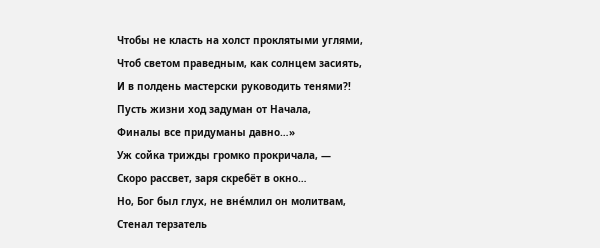Чтобы не класть на холст проклятыми углями,
Чтоб светом праведным, как солнцем засиять,
И в полдень мастерски руководить тенями?!
Пусть жизни ход задуман от Начала,
Финалы все придуманы давно…»
Уж сойка трижды громко прокричала, —
Скоро рассвет, заря скребёт в окно…
Но, Бог был глух, не вне́млил он молитвам,
Стенал терзатель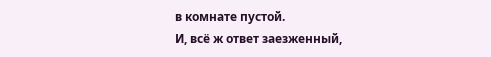в комнате пустой.
И, всё ж ответ заезженный,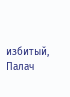избитый,
Палач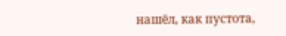нашёл, как пустота,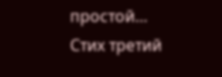простой…
Стих третий